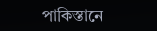পাকিস্তানে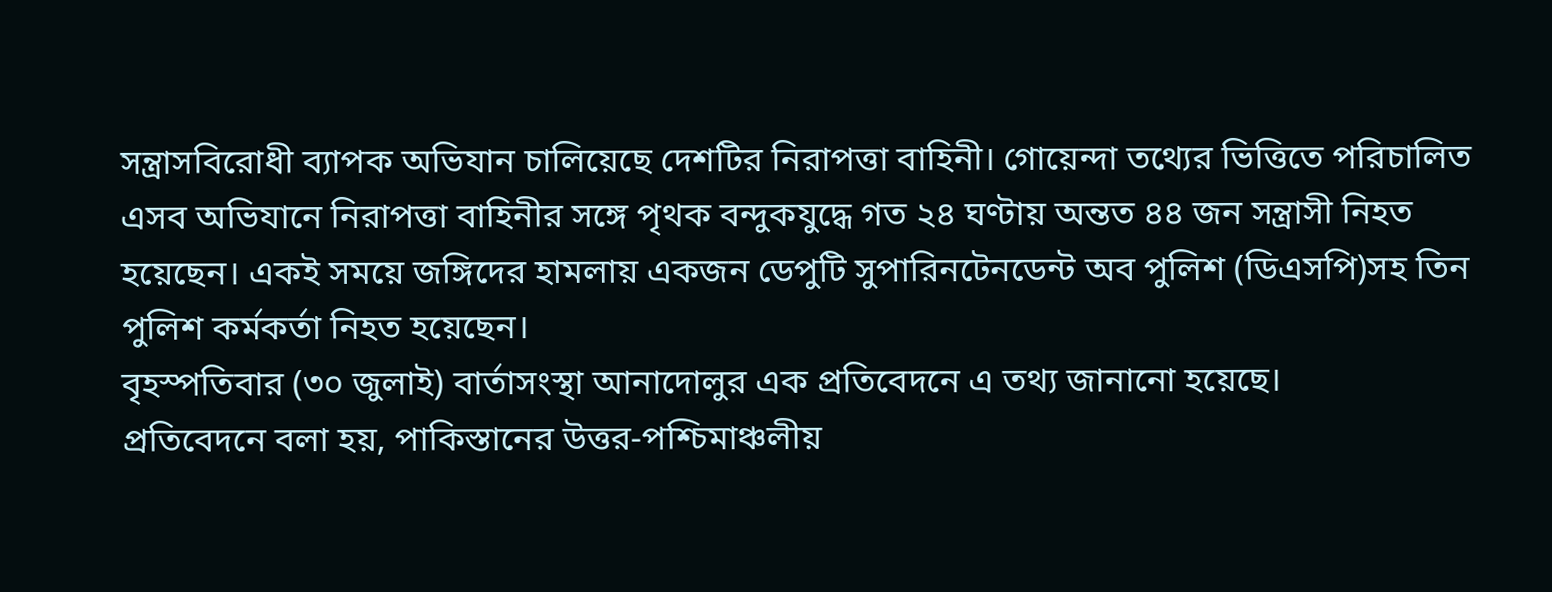সন্ত্রাসবিরোধী ব্যাপক অভিযান চালিয়েছে দেশটির নিরাপত্তা বাহিনী। গোয়েন্দা তথ্যের ভিত্তিতে পরিচালিত এসব অভিযানে নিরাপত্তা বাহিনীর সঙ্গে পৃথক বন্দুকযুদ্ধে গত ২৪ ঘণ্টায় অন্তত ৪৪ জন সন্ত্রাসী নিহত হয়েছেন। একই সময়ে জঙ্গিদের হামলায় একজন ডেপুটি সুপারিনটেনডেন্ট অব পুলিশ (ডিএসপি)সহ তিন পুলিশ কর্মকর্তা নিহত হয়েছেন।
বৃহস্পতিবার (৩০ জুলাই) বার্তাসংস্থা আনাদোলুর এক প্রতিবেদনে এ তথ্য জানানো হয়েছে।
প্রতিবেদনে বলা হয়, পাকিস্তানের উত্তর-পশ্চিমাঞ্চলীয়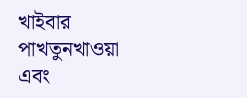খাইবার পাখতুনখাওয়া এবং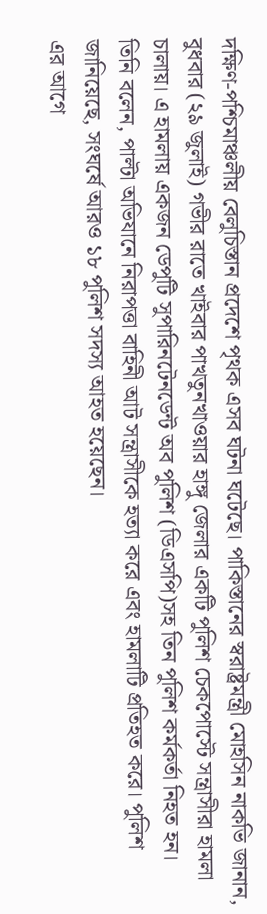দক্ষিণ-পশ্চিমাঞ্চলীয় বেলুচিস্তান প্রদেশে পৃথক এসব ঘটনা ঘটেছে। পাকিস্তানের স্বরাষ্ট্রমন্ত্রী মোহসিন নাকভি জানান, বুধবার (২৯ জুলাই) গভীর রাতে খাইবার পাখতুনখাওয়ার হাঙ্গু জেলার একটি পুলিশ চেকপোস্টে সন্ত্রাসীরা হামলা চালায়। এ হামলায় একজন ডেপুটি সুপারিনটেনডেন্ট অব পুলিশ (ডিএসপি)সহ তিন পুলিশ কর্মকর্তা নিহত হন।
তিনি বলেন, পাল্টা অভিযানে নিরাপত্তা বাহিনী আট সন্ত্রাসীকে হত্যা করে এবং হামলাটি প্রতিহত করে। পুলিশ জানিয়েছে, সংঘর্ষে আরও ১৮ পুলিশ সদস্য আহত হয়েছেন।
এর আগে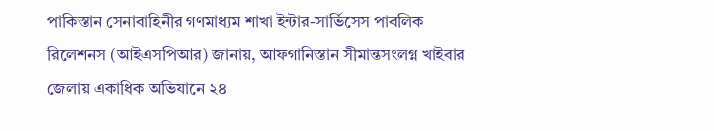পাকিস্তান সেনাবাহিনীর গণমাধ্যম শাখা ইন্টার-সার্ভিসেস পাবলিক রিলেশনস (আইএসপিআর) জানায়, আফগানিস্তান সীমান্তসংলগ্ন খাইবার জেলায় একাধিক অভিযানে ২৪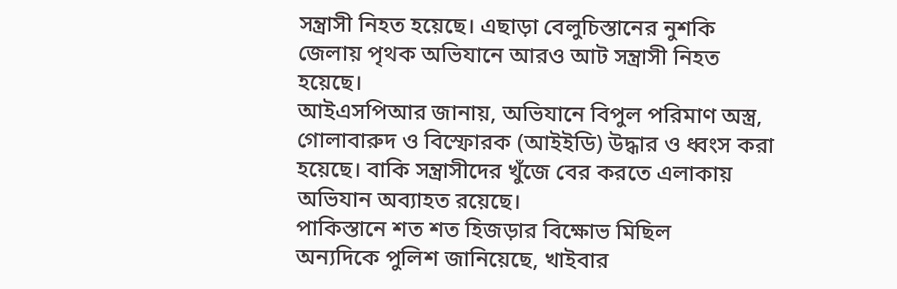সন্ত্রাসী নিহত হয়েছে। এছাড়া বেলুচিস্তানের নুশকি জেলায় পৃথক অভিযানে আরও আট সন্ত্রাসী নিহত হয়েছে।
আইএসপিআর জানায়, অভিযানে বিপুল পরিমাণ অস্ত্র, গোলাবারুদ ও বিস্ফোরক (আইইডি) উদ্ধার ও ধ্বংস করা হয়েছে। বাকি সন্ত্রাসীদের খুঁজে বের করতে এলাকায় অভিযান অব্যাহত রয়েছে।
পাকিস্তানে শত শত হিজড়ার বিক্ষোভ মিছিল
অন্যদিকে পুলিশ জানিয়েছে, খাইবার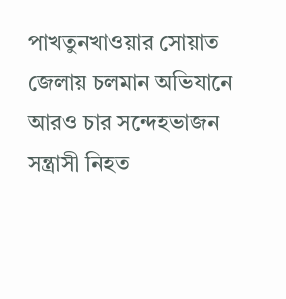পাখতুনখাওয়ার সোয়াত জেলায় চলমান অভিযানে আরও চার সন্দেহভাজন সন্ত্রাসী নিহত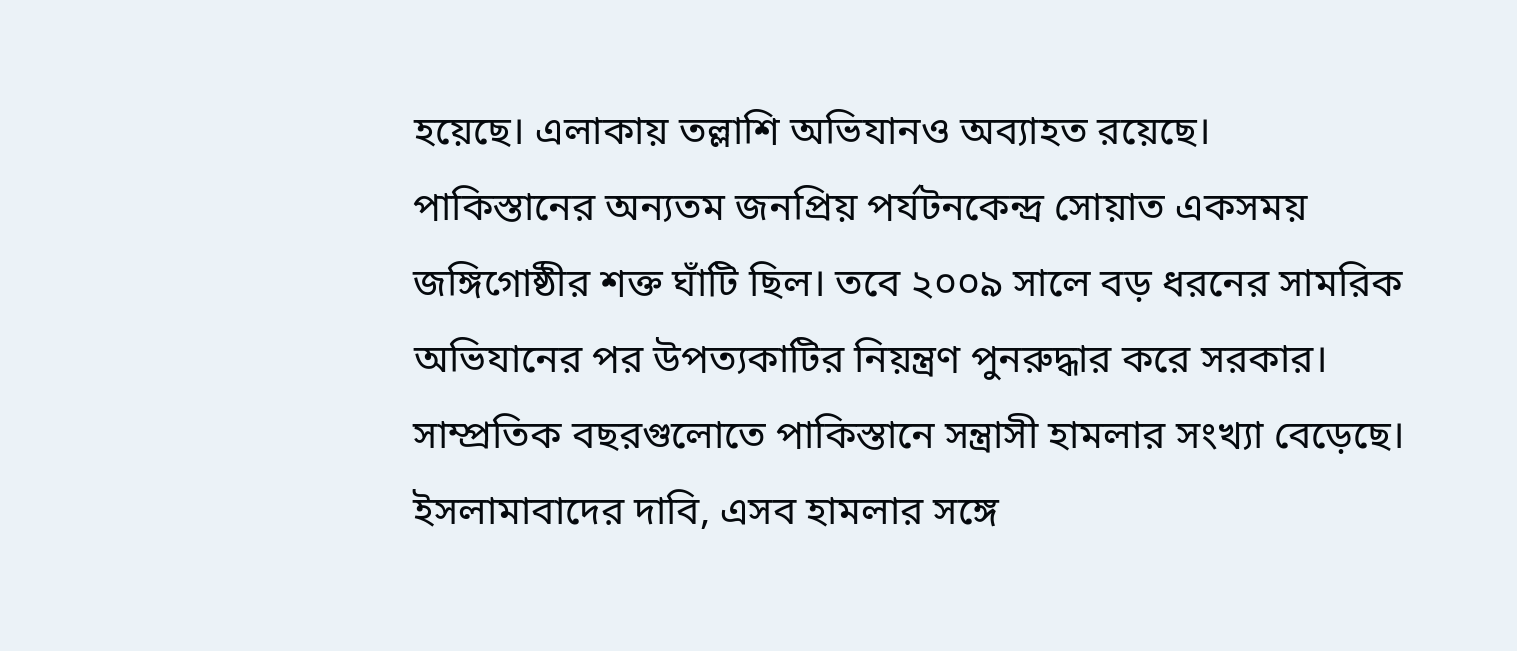হয়েছে। এলাকায় তল্লাশি অভিযানও অব্যাহত রয়েছে।
পাকিস্তানের অন্যতম জনপ্রিয় পর্যটনকেন্দ্র সোয়াত একসময় জঙ্গিগোষ্ঠীর শক্ত ঘাঁটি ছিল। তবে ২০০৯ সালে বড় ধরনের সামরিক অভিযানের পর উপত্যকাটির নিয়ন্ত্রণ পুনরুদ্ধার করে সরকার।
সাম্প্রতিক বছরগুলোতে পাকিস্তানে সন্ত্রাসী হামলার সংখ্যা বেড়েছে। ইসলামাবাদের দাবি, এসব হামলার সঙ্গে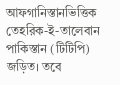আফগানিস্তানভিত্তিক তেহরিক-ই-তালেবান পাকিস্তান (টিটিপি) জড়িত। তবে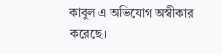কাবুল এ অভিযোগ অস্বীকার করেছে।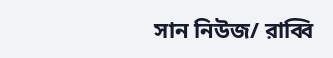সান নিউজ/ রাব্বি